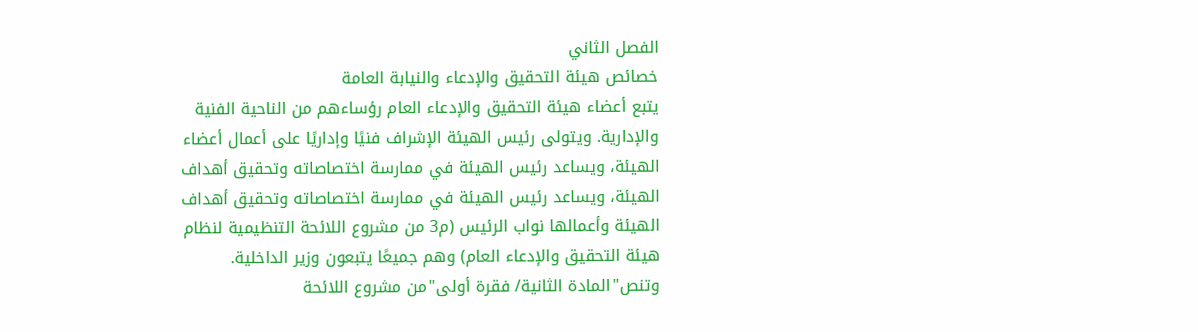الفصل الثاني
خصائص هيئة التحقيق والإدعاء والنيابة العامة
يتبع أعضاء هيئة التحقيق والإدعاء العام رؤساءهم من الناحية الفنية والإدارية. ويتولى رئيس الهيئة الإشراف فنيًا وإداريًا على أعمال أعضاء الهيئة، ويساعد رئيس الهيئة في ممارسة اختصاصاته وتحقيق أهداف الهيئة، ويساعد رئيس الهيئة في ممارسة اختصاصاته وتحقيق أهداف الهيئة وأعمالها نواب الرئيس (م3 من مشروع اللائحة التنظيمية لنظام هيئة التحقيق والإدعاء العام) وهم جميعًا يتبعون وزير الداخلية. وتنص"المادة الثانية/ فقرة أولى"من مشروع اللائحة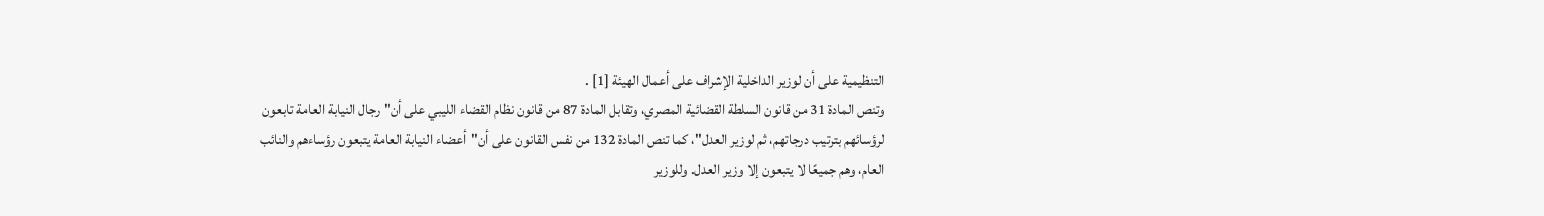التنظيمية على أن لوزير الداخلية الإشراف على أعمال الهيئة [1] .
وتنص المادة 31 من قانون السلطة القضائية المصري، وتقابل المادة 87 من قانون نظام القضاء الليبي على أن"رجال النيابة العامة تابعون لرؤسائهم بترتيب درجاتهم، ثم لوزير العدل"، كما تنص المادة 132 من نفس القانون على أن"أعضاء النيابة العامة يتبعون رؤساءهم والنائب العام، وهم جميعًا لا يتبعون إلا وزير العدل. وللوزير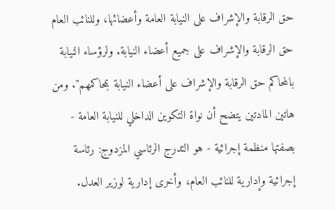حق الرقابة والإشراف على النيابة العامة وأعضائها، وللنائب العام حق الرقابة والإشراف على جميع أعضاء النيابة. ولرؤساء النيابة بالمحاكم حق الرقابة والإشراف على أعضاء النيابة بمحاكمهم". ومن هاتين المادتين يتضح أن نواة التكوين الداخلي للنيابة العامة - بصفتها منظمة إجرائية - هو التدرج الرئاسي المزدوج: رئاسة إجرائية وإدارية للنائب العام، وأخرى إدارية لوزير العدل.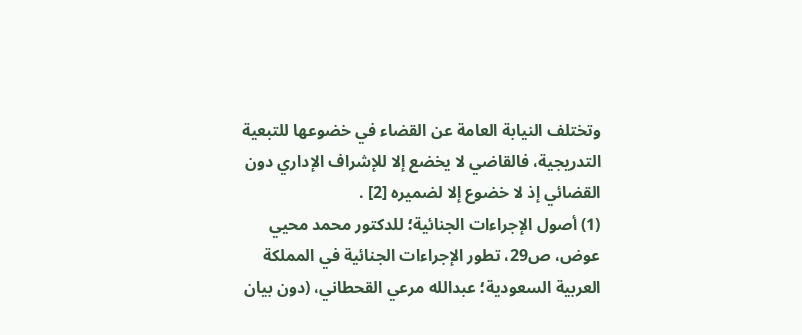وتختلف النيابة العامة عن القضاء في خضوعها للتبعية التدريجية، فالقاضي لا يخضع إلا للإشراف الإداري دون القضائي إذ لا خضوع إلا لضميره [2] .
(1) أصول الإجراءات الجنائية؛ للدكتور محمد محيي عوض، ص29، تطور الإجراءات الجنائية في المملكة العربية السعودية؛ عبدالله مرعي القحطاني، (دون بيان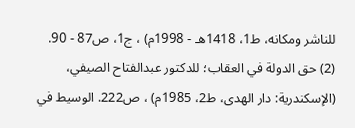للناشر ومكانه، ط1، 1418هـ - 1998م) ، ج1، ص87 - 90.
(2) حق الدولة في العقاب؛ للدكتور عبدالفتاح الصيفي، (الإسكندرية: دار الهدى، ط2، 1985م) ، ص222. الوسيط في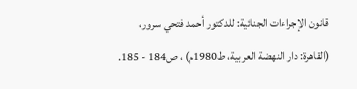قانون الإجراءات الجنائية: للدكتور أحمد فتحي سرور، (القاهرة: دار النهضة العربية، ط1980م) ، ص184 - 185.